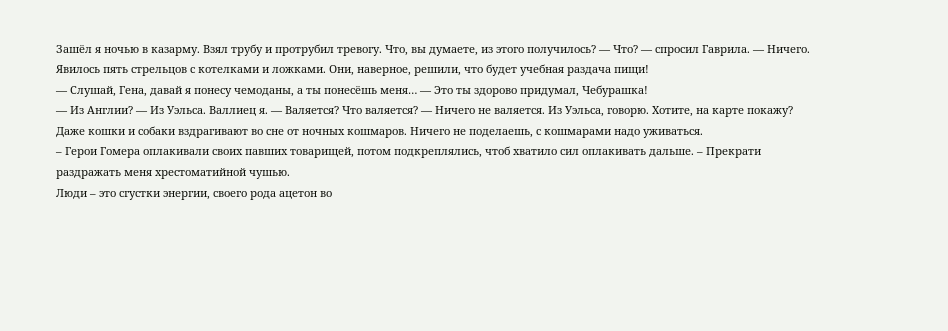Зашёл я ночью в казарму. Взял трубу и протрубил тревогу. Что, вы думаете, из этого получилось? — Что? — спросил Гаврила. — Ничего. Явилось пять стрельцов с котелками и ложками. Они, наверное, решили, что будет учебная раздача пищи!
— Слушай, Гена, давай я понесу чемоданы, а ты понесёшь меня… — Это ты здорово придумал, Чебурашка!
— Из Англии? — Из Уэльса. Валлиец я. — Валяется? Что валяется? — Ничего не валяется. Из Уэльса, говорю. Хотите, на карте покажу?
Даже кошки и собаки вздрагивают во сне от ночных кошмаров. Ничего не поделаешь, с кошмарами надо уживаться.
– Герои Гомера оплакивали своих павших товарищей, потом подкреплялись, чтоб хватило сил оплакивать дальше. – Прекрати раздражать меня хрестоматийной чушью.
Люди – это сгустки энергии, своего рода ацетон во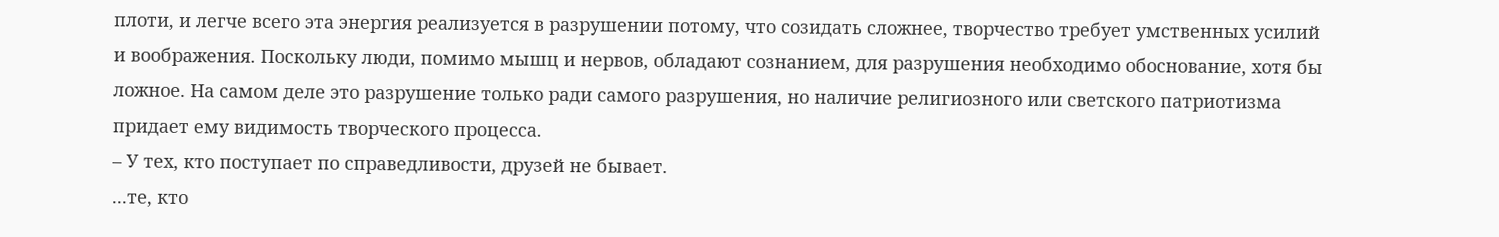плоти, и легче всего эта энергия реализуется в разрушении потому, что созидать сложнее, творчество требует умственных усилий и воображения. Поскольку люди, помимо мышц и нервов, обладают сознанием, для разрушения необходимо обоснование, хотя бы ложное. На самом деле это разрушение только ради самого разрушения, но наличие религиозного или светского патриотизма придает ему видимость творческого процесса.
– У тех, кто поступает по справедливости, друзей не бывает.
...те, кто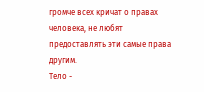громче всех кричат о правах человека, не любят предоставлять эти самые права другим.
Тело -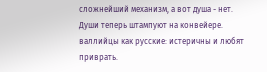сложнейший механизм, а вот душа - нет. Души теперь штампуют на конвейере.
валлийцы как русские: истеричны и любят приврать.